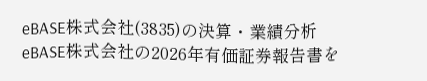eBASE株式会社(3835)の決算・業績分析
eBASE株式会社の2026年有価証券報告書を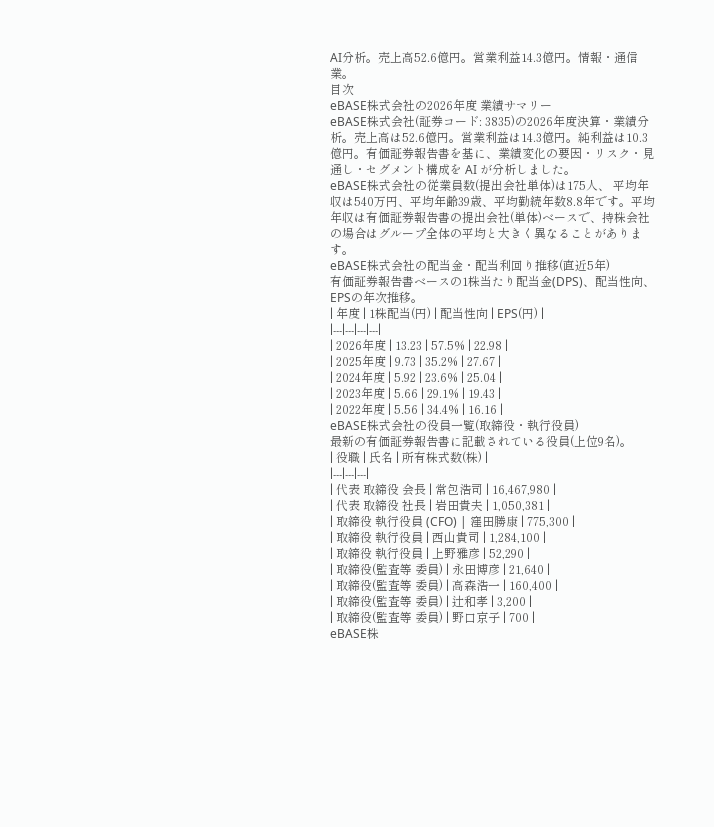AI分析。売上高52.6億円。営業利益14.3億円。情報・通信業。
目次
eBASE株式会社の2026年度 業績サマリー
eBASE株式会社(証券コード: 3835)の2026年度決算・業績分析。売上高は52.6億円。営業利益は14.3億円。純利益は10.3億円。有価証券報告書を基に、業績変化の要因・リスク・見通し・セグメント構成を AI が分析しました。
eBASE株式会社の従業員数(提出会社単体)は175人、 平均年収は540万円、平均年齢39歳、平均勤続年数8.8年です。平均年収は有価証券報告書の提出会社(単体)ベースで、持株会社の場合はグループ全体の平均と大きく異なることがあります。
eBASE株式会社の配当金・配当利回り推移(直近5年)
有価証券報告書ベースの1株当たり配当金(DPS)、配当性向、EPSの年次推移。
| 年度 | 1株配当(円) | 配当性向 | EPS(円) |
|---|---|---|---|
| 2026年度 | 13.23 | 57.5% | 22.98 |
| 2025年度 | 9.73 | 35.2% | 27.67 |
| 2024年度 | 5.92 | 23.6% | 25.04 |
| 2023年度 | 5.66 | 29.1% | 19.43 |
| 2022年度 | 5.56 | 34.4% | 16.16 |
eBASE株式会社の役員一覧(取締役・執行役員)
最新の有価証券報告書に記載されている役員(上位9名)。
| 役職 | 氏名 | 所有株式数(株) |
|---|---|---|
| 代表 取締役 会長 | 常包浩司 | 16,467,980 |
| 代表 取締役 社長 | 岩田貴夫 | 1,050,381 |
| 取締役 執行役員 (CFO) | 窪田勝康 | 775,300 |
| 取締役 執行役員 | 西山貴司 | 1,284,100 |
| 取締役 執行役員 | 上野雅彦 | 52,290 |
| 取締役(監査等 委員) | 永田博彦 | 21,640 |
| 取締役(監査等 委員) | 高森浩一 | 160,400 |
| 取締役(監査等 委員) | 辻和孝 | 3,200 |
| 取締役(監査等 委員) | 野口京子 | 700 |
eBASE株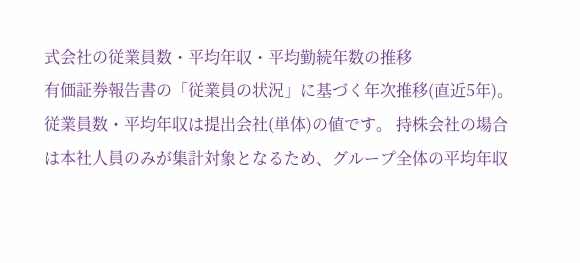式会社の従業員数・平均年収・平均勤続年数の推移
有価証券報告書の「従業員の状況」に基づく年次推移(直近5年)。 従業員数・平均年収は提出会社(単体)の値です。 持株会社の場合は本社人員のみが集計対象となるため、グループ全体の平均年収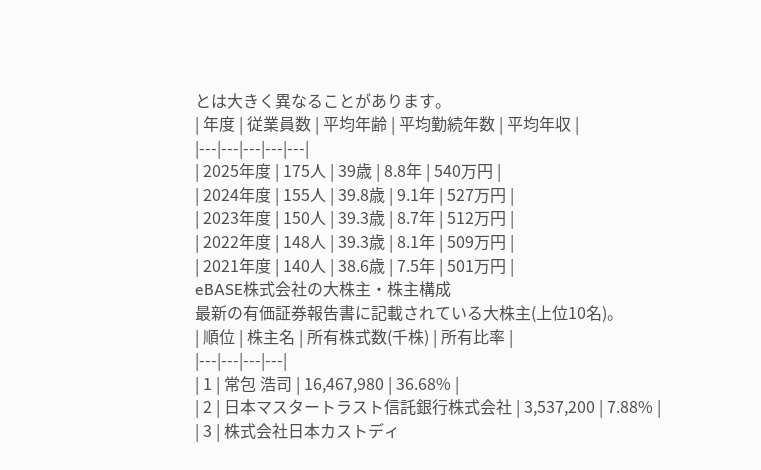とは大きく異なることがあります。
| 年度 | 従業員数 | 平均年齢 | 平均勤続年数 | 平均年収 |
|---|---|---|---|---|
| 2025年度 | 175人 | 39歳 | 8.8年 | 540万円 |
| 2024年度 | 155人 | 39.8歳 | 9.1年 | 527万円 |
| 2023年度 | 150人 | 39.3歳 | 8.7年 | 512万円 |
| 2022年度 | 148人 | 39.3歳 | 8.1年 | 509万円 |
| 2021年度 | 140人 | 38.6歳 | 7.5年 | 501万円 |
eBASE株式会社の大株主・株主構成
最新の有価証券報告書に記載されている大株主(上位10名)。
| 順位 | 株主名 | 所有株式数(千株) | 所有比率 |
|---|---|---|---|
| 1 | 常包 浩司 | 16,467,980 | 36.68% |
| 2 | 日本マスタートラスト信託銀行株式会社 | 3,537,200 | 7.88% |
| 3 | 株式会社日本カストディ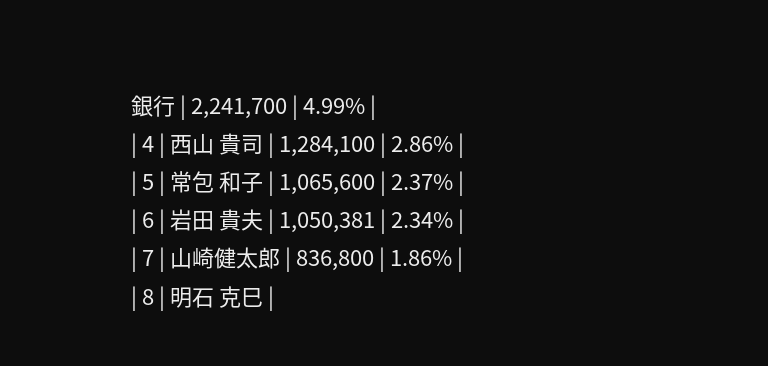銀行 | 2,241,700 | 4.99% |
| 4 | 西山 貴司 | 1,284,100 | 2.86% |
| 5 | 常包 和子 | 1,065,600 | 2.37% |
| 6 | 岩田 貴夫 | 1,050,381 | 2.34% |
| 7 | 山崎健太郎 | 836,800 | 1.86% |
| 8 | 明石 克巳 |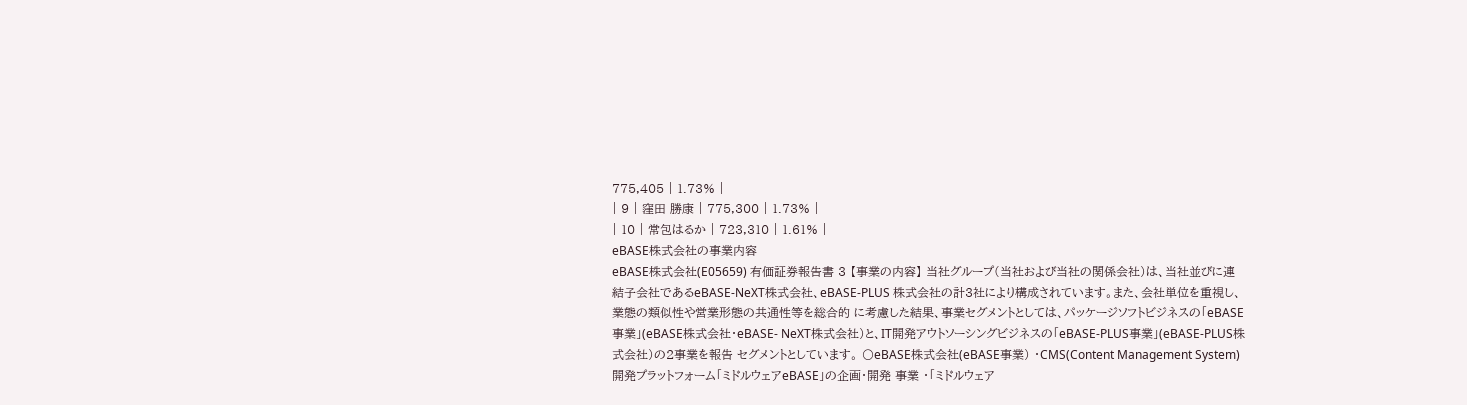775,405 | 1.73% |
| 9 | 窪田 勝康 | 775,300 | 1.73% |
| 10 | 常包はるか | 723,310 | 1.61% |
eBASE株式会社の事業内容
eBASE株式会社(E05659) 有価証券報告書 3 【事業の内容】 当社グループ(当社および当社の関係会社)は、当社並びに連結子会社であるeBASE-NeXT株式会社、eBASE-PLUS 株式会社の計3社により構成されています。また、会社単位を重視し、業態の類似性や営業形態の共通性等を総合的 に考慮した結果、事業セグメントとしては、パッケージソフトビジネスの「eBASE事業」(eBASE株式会社・eBASE- NeXT株式会社)と、IT開発アウトソーシングビジネスの「eBASE-PLUS事業」(eBASE-PLUS株式会社)の2事業を報告 セグメントとしています。 〇eBASE株式会社(eBASE事業) ・CMS(Content Management System)開発プラットフォーム「ミドルウェアeBASE」の企画・開発 事業 ・「ミドルウェア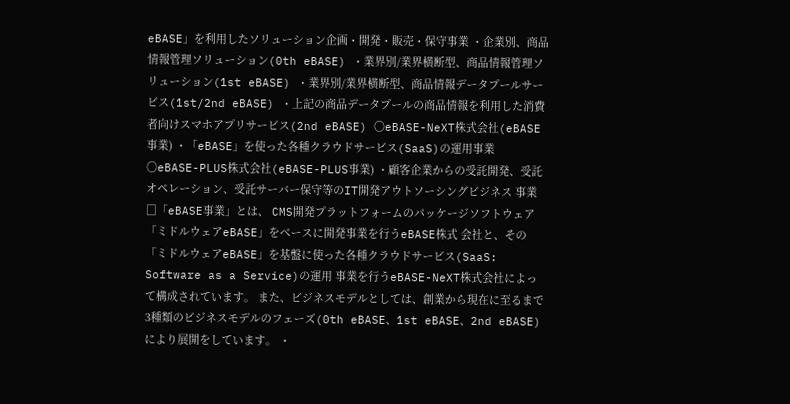eBASE」を利用したソリューション企画・開発・販売・保守事業 ・企業別、商品情報管理ソリューション(0th eBASE) ・業界別/業界横断型、商品情報管理ソリューション(1st eBASE) ・業界別/業界横断型、商品情報データプールサービス(1st/2nd eBASE) ・上記の商品データプールの商品情報を利用した消費者向けスマホアプリサービス(2nd eBASE) 〇eBASE-NeXT株式会社(eBASE事業) ・「eBASE」を使った各種クラウドサービス(SaaS)の運用事業 〇eBASE-PLUS株式会社(eBASE-PLUS事業) ・顧客企業からの受託開発、受託オペレーション、受託サーバー保守等のIT開発アウトソーシングビジネス 事業 □「eBASE事業」とは、 CMS開発プラットフォームのパッケージソフトウェア「ミドルウェアeBASE」をベースに開発事業を行うeBASE株式 会社と、その「ミドルウェアeBASE」を基盤に使った各種クラウドサービス(SaaS: Software as a Service)の運用 事業を行うeBASE-NeXT株式会社によって構成されています。 また、ビジネスモデルとしては、創業から現在に至るまで3種類のビジネスモデルのフェーズ(0th eBASE、1st eBASE、2nd eBASE)により展開をしています。 ・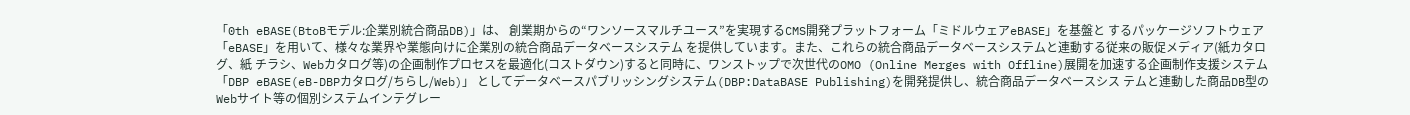「0th eBASE(BtoBモデル:企業別統合商品DB)」は、 創業期からの“ワンソースマルチユース”を実現するCMS開発プラットフォーム「ミドルウェアeBASE」を基盤と するパッケージソフトウェア「eBASE」を用いて、様々な業界や業態向けに企業別の統合商品データベースシステム を提供しています。また、これらの統合商品データベースシステムと連動する従来の販促メディア(紙カタログ、紙 チラシ、Webカタログ等)の企画制作プロセスを最適化(コストダウン)すると同時に、ワンストップで次世代のOMO (Online Merges with Offline)展開を加速する企画制作支援システム「DBP eBASE(eB-DBPカタログ/ちらし/Web)」 としてデータベースパブリッシングシステム(DBP:DataBASE Publishing)を開発提供し、統合商品データベースシス テムと連動した商品DB型のWebサイト等の個別システムインテグレー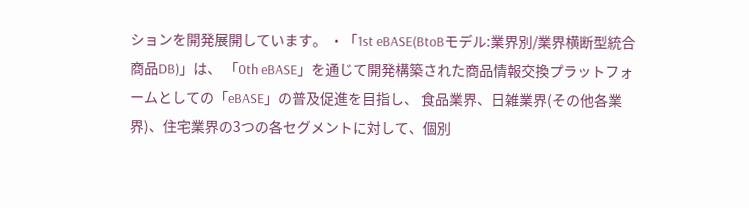ションを開発展開しています。 ・「1st eBASE(BtoBモデル:業界別/業界横断型統合商品DB)」は、 「0th eBASE」を通じて開発構築された商品情報交換プラットフォームとしての「eBASE」の普及促進を目指し、 食品業界、日雑業界(その他各業界)、住宅業界の3つの各セグメントに対して、個別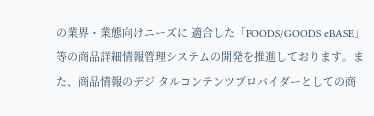の業界・業態向けニーズに 適合した「FOODS/GOODS eBASE」等の商品詳細情報管理システムの開発を推進しております。また、商品情報のデジ タルコンテンツプロバイダーとしての商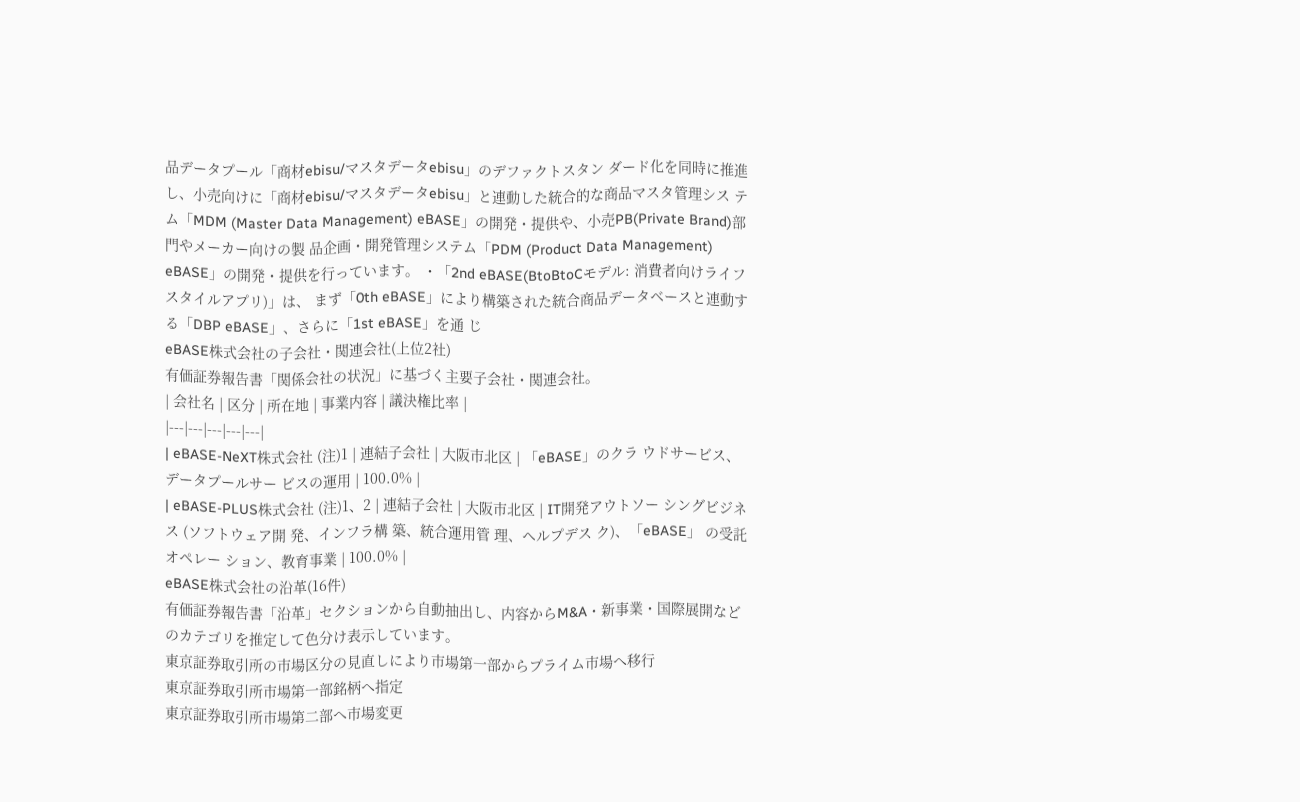品データプール「商材ebisu/マスタデータebisu」のデファクトスタン ダード化を同時に推進し、小売向けに「商材ebisu/マスタデータebisu」と連動した統合的な商品マスタ管理シス テム「MDM (Master Data Management) eBASE」の開発・提供や、小売PB(Private Brand)部門やメーカー向けの製 品企画・開発管理システム「PDM (Product Data Management) eBASE」の開発・提供を行っています。 ・「2nd eBASE(BtoBtoCモデル: 消費者向けライフスタイルアプリ)」は、 まず「0th eBASE」により構築された統合商品データベースと連動する「DBP eBASE」、さらに「1st eBASE」を通 じ
eBASE株式会社の子会社・関連会社(上位2社)
有価証券報告書「関係会社の状況」に基づく主要子会社・関連会社。
| 会社名 | 区分 | 所在地 | 事業内容 | 議決権比率 |
|---|---|---|---|---|
| eBASE-NeXT株式会社 (注)1 | 連結子会社 | 大阪市北区 | 「eBASE」のクラ ウドサービス、 データプールサー ビスの運用 | 100.0% |
| eBASE-PLUS株式会社 (注)1、2 | 連結子会社 | 大阪市北区 | IT開発アウトソー シングビジネス (ソフトウェア開 発、インフラ構 築、統合運用管 理、ヘルプデス ク)、「eBASE」 の受託オペレー ション、教育事業 | 100.0% |
eBASE株式会社の沿革(16件)
有価証券報告書「沿革」セクションから自動抽出し、内容からM&A・新事業・国際展開などのカテゴリを推定して色分け表示しています。
東京証券取引所の市場区分の見直しにより市場第一部からプライム市場へ移行
東京証券取引所市場第一部銘柄へ指定
東京証券取引所市場第二部へ市場変更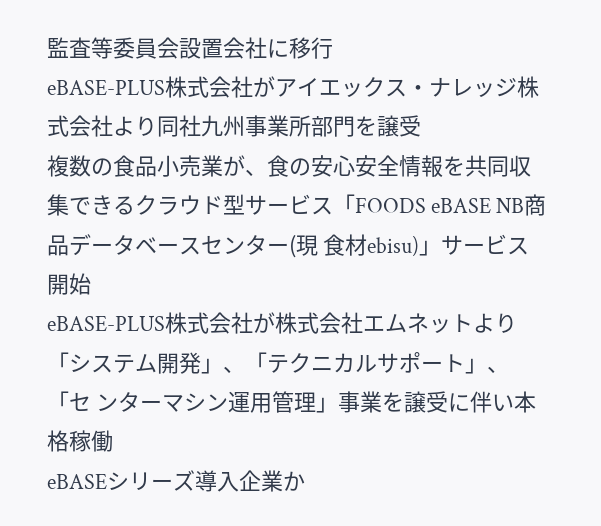監査等委員会設置会社に移行
eBASE-PLUS株式会社がアイエックス・ナレッジ株式会社より同社九州事業所部門を譲受
複数の食品小売業が、食の安心安全情報を共同収集できるクラウド型サービス「FOODS eBASE NB商 品データベースセンター(現 食材ebisu)」サービス開始
eBASE-PLUS株式会社が株式会社エムネットより「システム開発」、「テクニカルサポート」、「セ ンターマシン運用管理」事業を譲受に伴い本格稼働
eBASEシリーズ導入企業か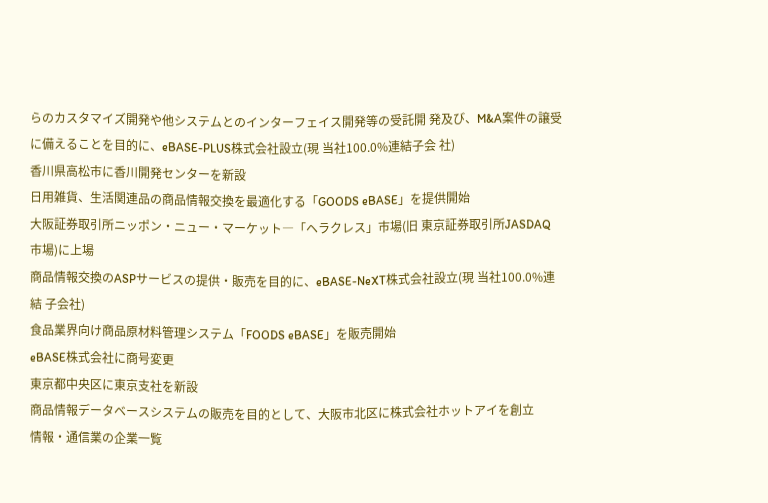らのカスタマイズ開発や他システムとのインターフェイス開発等の受託開 発及び、M&A案件の譲受に備えることを目的に、eBASE-PLUS株式会社設立(現 当社100.0%連結子会 社)
香川県高松市に香川開発センターを新設
日用雑貨、生活関連品の商品情報交換を最適化する「GOODS eBASE」を提供開始
大阪証券取引所ニッポン・ニュー・マーケット―「ヘラクレス」市場(旧 東京証券取引所JASDAQ 市場)に上場
商品情報交換のASPサービスの提供・販売を目的に、eBASE-NeXT株式会社設立(現 当社100.0%連結 子会社)
食品業界向け商品原材料管理システム「FOODS eBASE」を販売開始
eBASE株式会社に商号変更
東京都中央区に東京支社を新設
商品情報データベースシステムの販売を目的として、大阪市北区に株式会社ホットアイを創立
情報・通信業の企業一覧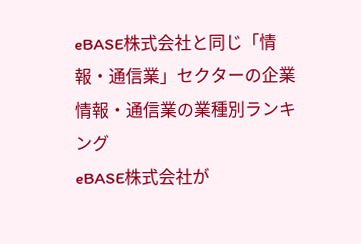eBASE株式会社と同じ「情報・通信業」セクターの企業
情報・通信業の業種別ランキング
eBASE株式会社が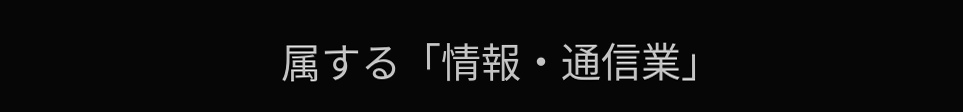属する「情報・通信業」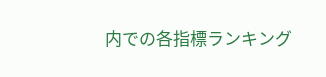内での各指標ランキング